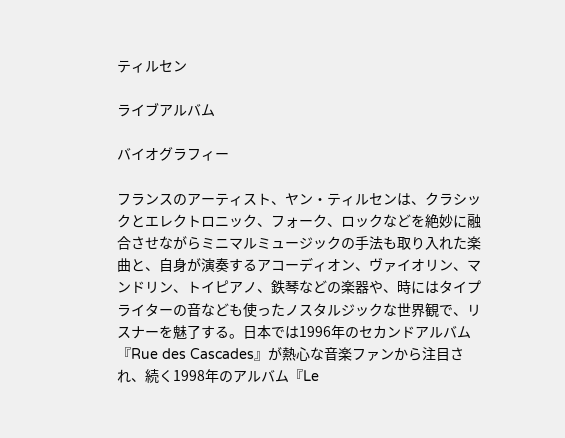ティルセン

ライブアルバム

バイオグラフィー

フランスのアーティスト、ヤン・ティルセンは、クラシックとエレクトロニック、フォーク、ロックなどを絶妙に融合させながらミニマルミュージックの手法も取り入れた楽曲と、自身が演奏するアコーディオン、ヴァイオリン、マンドリン、トイピアノ、鉄琴などの楽器や、時にはタイプライターの音なども使ったノスタルジックな世界観で、リスナーを魅了する。日本では1996年のセカンドアルバム『Rue des Cascades』が熱心な音楽ファンから注目され、続く1998年のアルバム『Le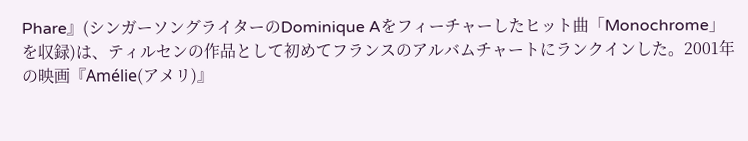Phare』(シンガーソングライターのDominique Aをフィーチャーしたヒット曲「Monochrome」を収録)は、ティルセンの作品として初めてフランスのアルバムチャートにランクインした。2001年の映画『Amélie(アメリ)』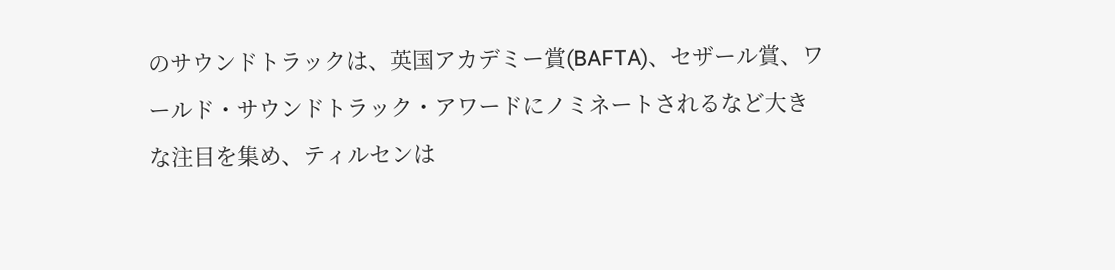のサウンドトラックは、英国アカデミー賞(BAFTA)、セザール賞、ワールド・サウンドトラック・アワードにノミネートされるなど大きな注目を集め、ティルセンは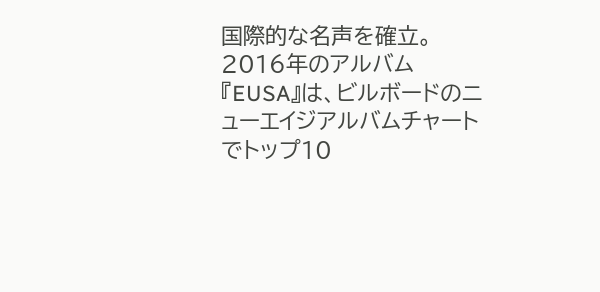国際的な名声を確立。2016年のアルバム『EUSA』は、ビルボードのニューエイジアルバムチャートでトップ10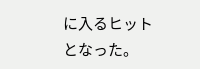に入るヒットとなった。